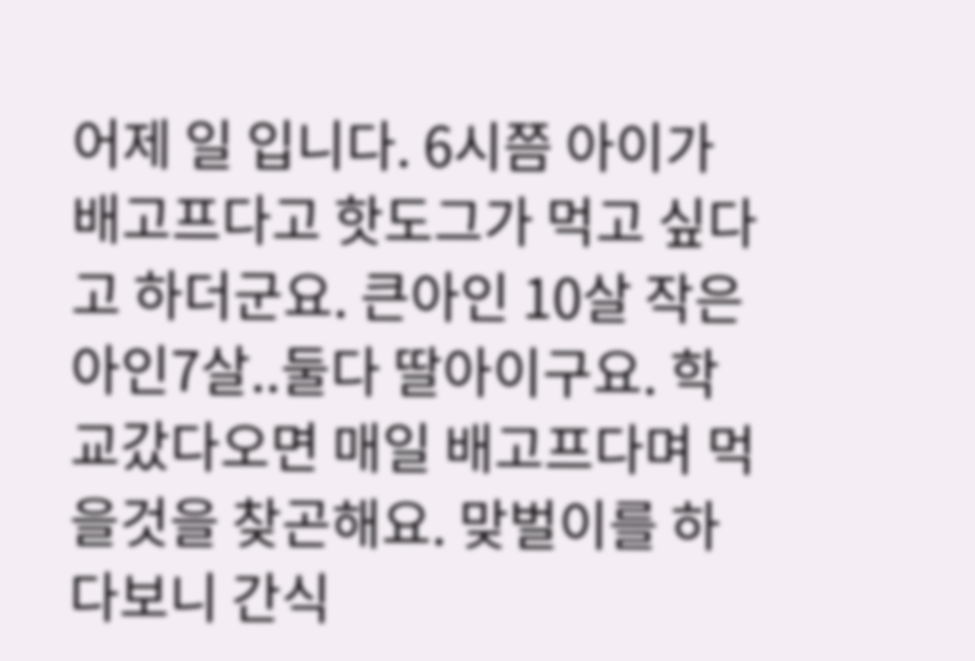어제 일 입니다. 6시쯤 아이가 배고프다고 핫도그가 먹고 싶다고 하더군요. 큰아인 10살 작은아인7살..둘다 딸아이구요. 학교갔다오면 매일 배고프다며 먹을것을 찾곤해요. 맞벌이를 하다보니 간식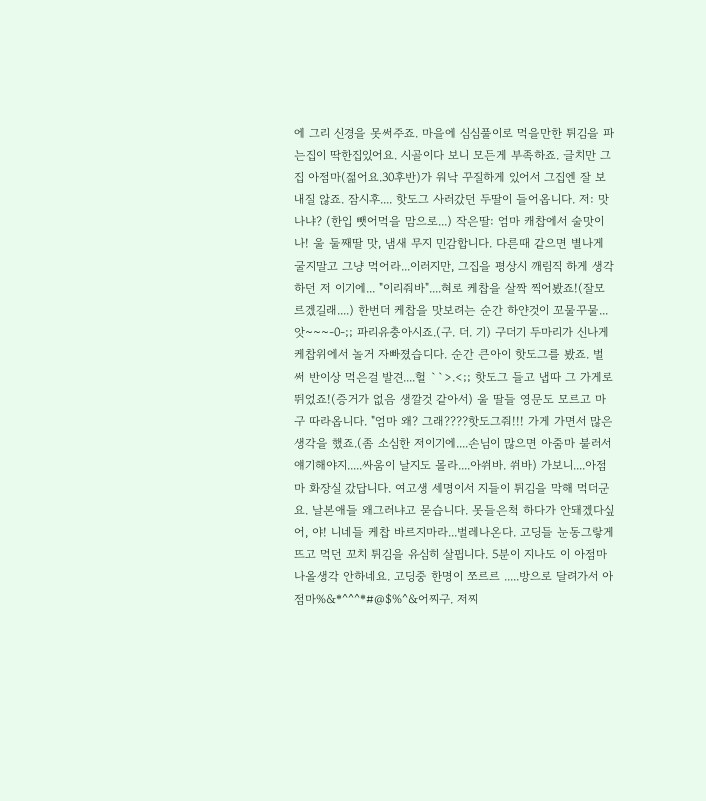에 그리 신경을 못써주죠. 마을에 심심풀이로 먹을만한 튀김을 파는집이 딱한집있어요. 시골이다 보니 모든게 부족하죠. 글치만 그집 아점마(젊어요.30후반)가 워낙 꾸질하게 있어서 그집엔 잘 보내질 않죠. 잠시후.... 핫도그 사러갔던 두딸이 들어옵니다. 저: 맛나냐? (한입 뺏어먹을 맘으로...) 작은딸: 엄마 캐찹에서 술맛이나! 울 둘째딸 맛, 냄새 무지 민감합니다. 다른때 같으면 별나게 굴지말고 그냥 먹어라...이러지만, 그집을 평상시 깨림직 하게 생각하던 저 이기에... "이리줘바"....혀로 케찹을 살짝 찍어봤죠!(잘모르겠길래....) 한번더 케찹을 맛보려는 순간 하얀것이 꼬물꾸물...앗~~~-0-;; 파리유충아시죠.(구. 더. 기) 구더기 두마리가 신나게 케찹위에서 놀거 자빠졌습디다. 순간 큰아이 핫도그를 봤죠. 벌써 반이상 먹은걸 발견....헐 ``>.<;; 핫도그 들고 냅따 그 가게로 뛰었죠!(증거가 없음 생깔것 같아서) 울 딸들 영문도 모르고 마구 따라옵니다. "엄마 왜? 그래????핫도그줘!!! 가게 가면서 많은 생각을 했죠.(좀 소심한 저이기에....손님이 많으면 아줌마 불러서 얘기해야지.....싸움이 날지도 몰라....아쒸바. 쒸바) 가보니....아점마 화장실 갔답니다. 여고생 세명이서 지들이 튀김을 막해 먹더군요. 날본애들 왜그러냐고 묻습니다. 못들은척 하다가 안돼겠다싶어, 야! 니네들 케찹 바르지마라...벌레나온다. 고딩들 눈동그랗게 뜨고 먹던 꼬치 튀김을 유심히 살핍니다. 5분이 지나도 이 아점마 나올생각 안하네요. 고딩중 한명이 쪼르르 .....방으로 달려가서 아점마%&*^^^*#@$%^&어찌구. 저찌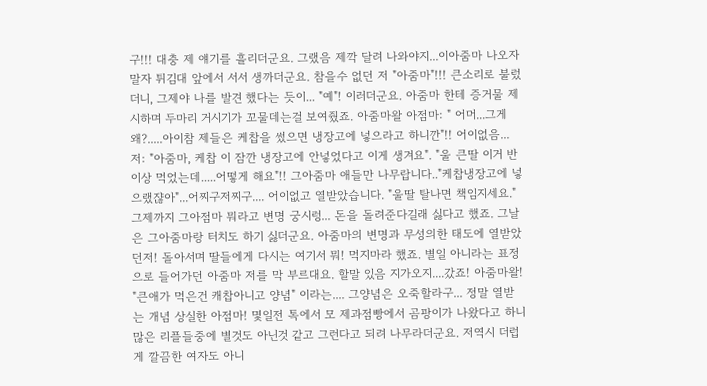구!!! 대충 제 얘기를 흘리더군요. 그랬음 제깍 달려 나와야지...이아줌마 나오자말자 튀김대 앞에서 서서 생까더군요. 참을수 없던 저 "아줌마"!!! 큰소리로 불렀더니, 그제야 나를 발견 했다는 듯이... "예"! 이러더군요. 아줌마 한테 증거물 제시하며 두마리 거시기가 꼬물데는걸 보여줬죠. 아줌마왈 아점마: " 어머...그게 왜?.....아이참 제들은 케찹을 썼으면 냉장고에 넣으라고 하니깐"!! 어이없음... 저: "아줌마, 케찹 이 잠깐 냉장고에 안넣었다고 이게 생겨요". "울 큰딸 이거 반이상 먹었는데.....어떻게 해요"!! 그아줌마 애들만 나무랍니다.."케찹냉장고에 넣으랬쟎아"...어찌구저찌구.... 어이없고 열받았습니다. "울딸 탈나면 책임지세요." 그제까지 그아점마 뭐라고 변명 궁시렁... 돈을 돌려준다길래 싫다고 했죠. 그날은 그아줌마랑 터치도 하기 싫더군요. 아줌마의 변명과 무성의한 태도에 열받았던저! 돌아서며 딸들에게 다시는 여기서 뭐! 먹지마라 했죠. 별일 아니라는 표정으로 들어가던 아줌마 저를 막 부르대요. 할말 있음 지가오지....갔죠! 아줌마왈! "큰애가 먹은건 캐찹아니고 양념" 이라는.... 그양념은 오죽할라구... 정말 열받는 개념 상실한 아점마! 몇일전 톡에서 모 제과점빵에서 곰팡이가 나왔다고 하니 많은 리플들중에 별것도 아닌것 같고 그런다고 되려 나무라더군요. 저역시 더럽게 깔끔한 여자도 아니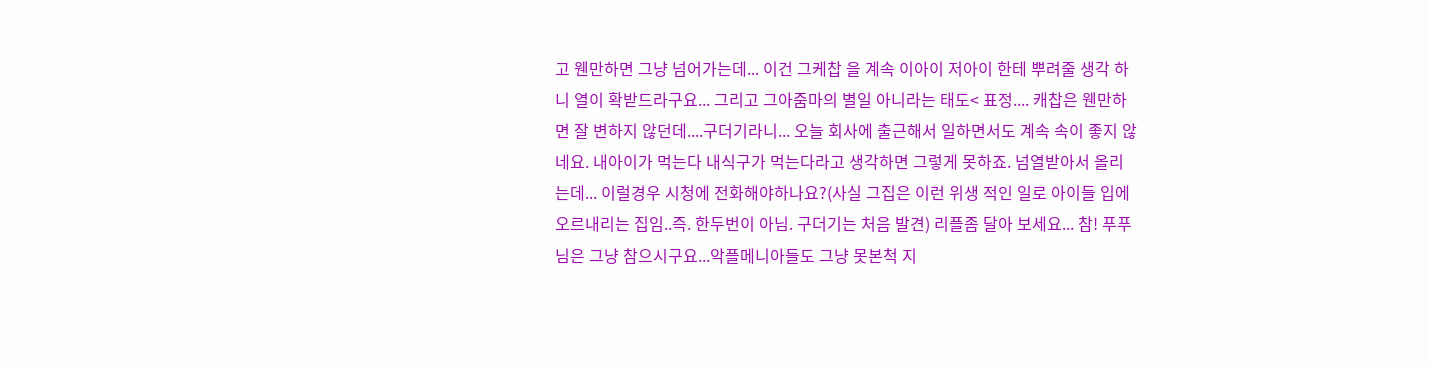고 웬만하면 그냥 넘어가는데... 이건 그케찹 을 계속 이아이 저아이 한테 뿌려줄 생각 하니 열이 확받드라구요... 그리고 그아줌마의 별일 아니라는 태도< 표정.... 캐찹은 웬만하면 잘 변하지 않던데....구더기라니... 오늘 회사에 출근해서 일하면서도 계속 속이 좋지 않네요. 내아이가 먹는다 내식구가 먹는다라고 생각하면 그렇게 못하죠. 넘열받아서 올리는데... 이럴경우 시청에 전화해야하나요?(사실 그집은 이런 위생 적인 일로 아이들 입에 오르내리는 집임..즉. 한두번이 아님. 구더기는 처음 발견) 리플좀 달아 보세요... 참! 푸푸 님은 그냥 참으시구요...악플메니아들도 그냥 못본척 지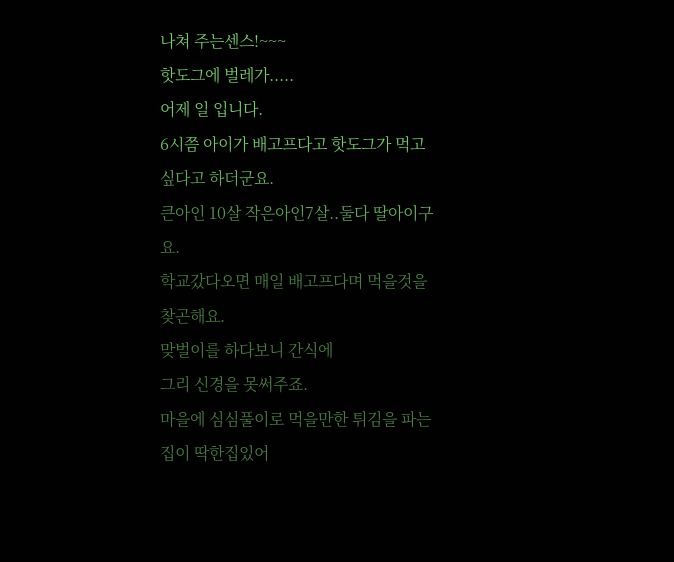나쳐 주는센스!~~~
핫도그에 벌레가.....
어제 일 입니다.
6시쯤 아이가 배고프다고 핫도그가 먹고 싶다고 하더군요.
큰아인 10살 작은아인7살..둘다 딸아이구요.
학교갔다오면 매일 배고프다며 먹을것을 찾곤해요.
맞벌이를 하다보니 간식에
그리 신경을 못써주죠.
마을에 심심풀이로 먹을만한 튀김을 파는집이 딱한집있어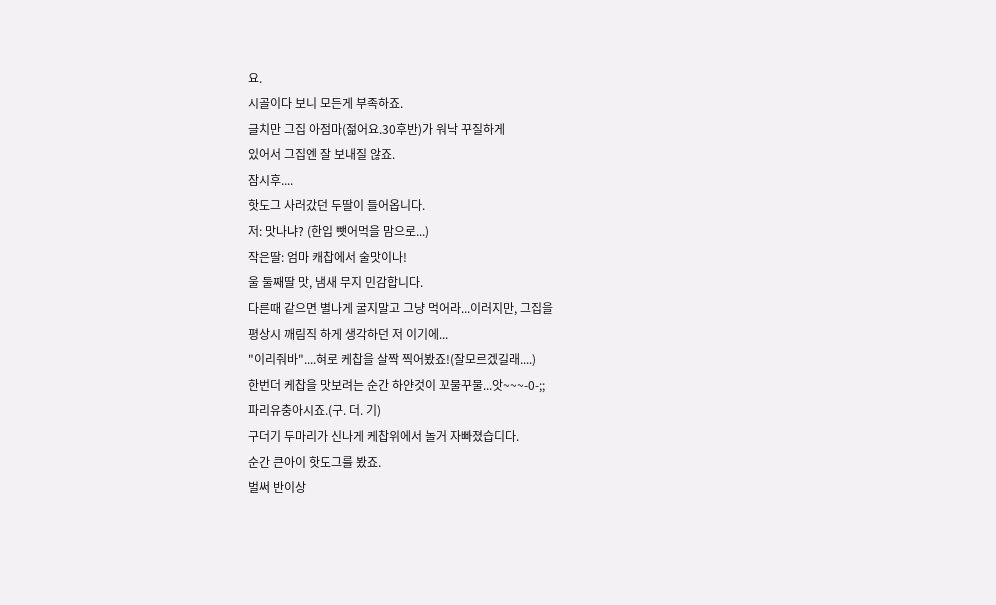요.
시골이다 보니 모든게 부족하죠.
글치만 그집 아점마(젊어요.30후반)가 워낙 꾸질하게
있어서 그집엔 잘 보내질 않죠.
잠시후....
핫도그 사러갔던 두딸이 들어옵니다.
저: 맛나냐? (한입 뺏어먹을 맘으로...)
작은딸: 엄마 캐찹에서 술맛이나!
울 둘째딸 맛, 냄새 무지 민감합니다.
다른때 같으면 별나게 굴지말고 그냥 먹어라...이러지만, 그집을
평상시 깨림직 하게 생각하던 저 이기에...
"이리줘바"....혀로 케찹을 살짝 찍어봤죠!(잘모르겠길래....)
한번더 케찹을 맛보려는 순간 하얀것이 꼬물꾸물...앗~~~-0-;;
파리유충아시죠.(구. 더. 기)
구더기 두마리가 신나게 케찹위에서 놀거 자빠졌습디다.
순간 큰아이 핫도그를 봤죠.
벌써 반이상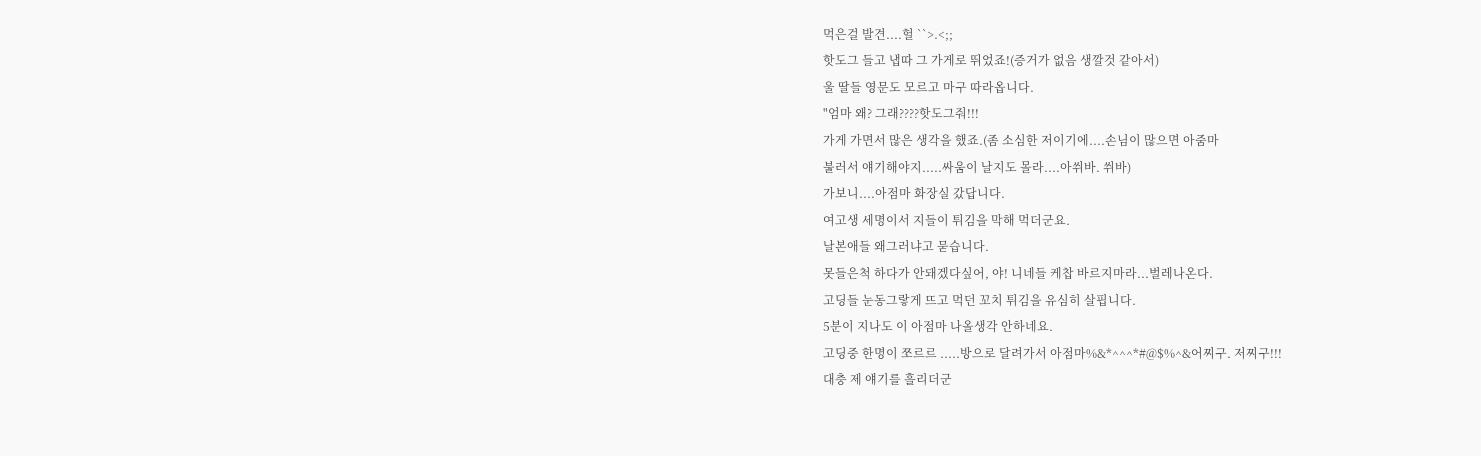먹은걸 발견....헐 ``>.<;;
핫도그 들고 냅따 그 가게로 뛰었죠!(증거가 없음 생깔것 같아서)
울 딸들 영문도 모르고 마구 따라옵니다.
"엄마 왜? 그래????핫도그줘!!!
가게 가면서 많은 생각을 했죠.(좀 소심한 저이기에....손님이 많으면 아줌마
불러서 얘기해야지.....싸움이 날지도 몰라....아쒸바. 쒸바)
가보니....아점마 화장실 갔답니다.
여고생 세명이서 지들이 튀김을 막해 먹더군요.
날본애들 왜그러냐고 묻습니다.
못들은척 하다가 안돼겠다싶어, 야! 니네들 케찹 바르지마라...벌레나온다.
고딩들 눈동그랗게 뜨고 먹던 꼬치 튀김을 유심히 살핍니다.
5분이 지나도 이 아점마 나올생각 안하네요.
고딩중 한명이 쪼르르 .....방으로 달려가서 아점마%&*^^^*#@$%^&어찌구. 저찌구!!!
대충 제 얘기를 흘리더군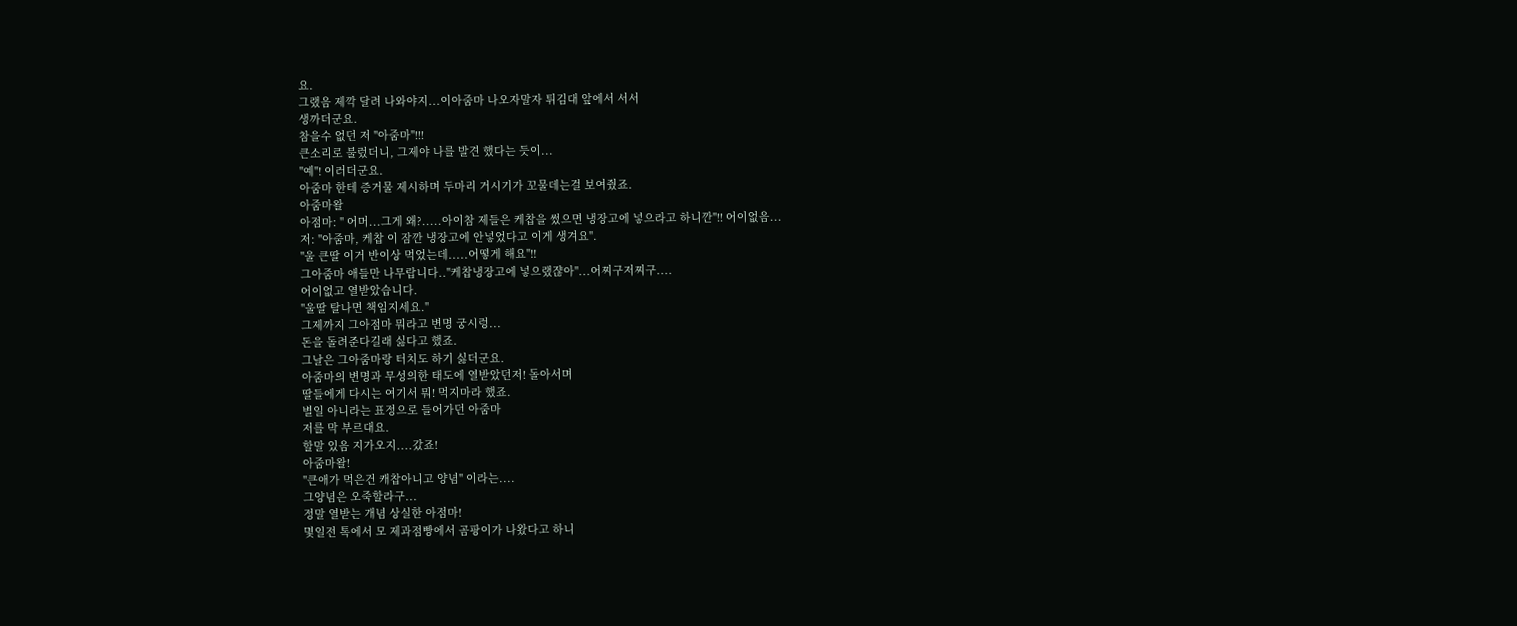요.
그랬음 제깍 달려 나와야지...이아줌마 나오자말자 튀김대 앞에서 서서
생까더군요.
참을수 없던 저 "아줌마"!!!
큰소리로 불렀더니, 그제야 나를 발견 했다는 듯이...
"예"! 이러더군요.
아줌마 한테 증거물 제시하며 두마리 거시기가 꼬물데는걸 보여줬죠.
아줌마왈
아점마: " 어머...그게 왜?.....아이참 제들은 케찹을 썼으면 냉장고에 넣으라고 하니깐"!! 어이없음...
저: "아줌마, 케찹 이 잠깐 냉장고에 안넣었다고 이게 생겨요".
"울 큰딸 이거 반이상 먹었는데.....어떻게 해요"!!
그아줌마 애들만 나무랍니다.."케찹냉장고에 넣으랬쟎아"...어찌구저찌구....
어이없고 열받았습니다.
"울딸 탈나면 책임지세요."
그제까지 그아점마 뭐라고 변명 궁시렁...
돈을 돌려준다길래 싫다고 했죠.
그날은 그아줌마랑 터치도 하기 싫더군요.
아줌마의 변명과 무성의한 태도에 열받았던저! 돌아서며
딸들에게 다시는 여기서 뭐! 먹지마라 했죠.
별일 아니라는 표정으로 들어가던 아줌마
저를 막 부르대요.
할말 있음 지가오지....갔죠!
아줌마왈!
"큰애가 먹은건 캐찹아니고 양념" 이라는....
그양념은 오죽할라구...
정말 열받는 개념 상실한 아점마!
몇일전 톡에서 모 제과점빵에서 곰팡이가 나왔다고 하니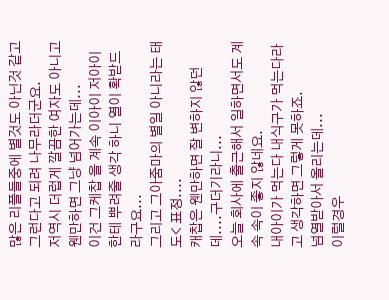많은 리플들중에 별것도 아닌것 같고 그런다고 되려 나무라더군요.
저역시 더럽게 깔끔한 여자도 아니고 웬만하면 그냥 넘어가는데...
이건 그케찹 을 계속 이아이 저아이 한테 뿌려줄 생각 하니 열이 확받드라구요...
그리고 그아줌마의 별일 아니라는 태도< 표정....
캐찹은 웬만하면 잘 변하지 않던데....구더기라니...
오늘 회사에 출근해서 일하면서도 계속 속이 좋지 않네요.
내아이가 먹는다 내식구가 먹는다라고 생각하면 그렇게 못하죠.
넘열받아서 올리는데...
이럴경우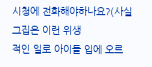시청에 전화해야하나요?(사실 그집은 이런 위생
적인 일로 아이들 입에 오르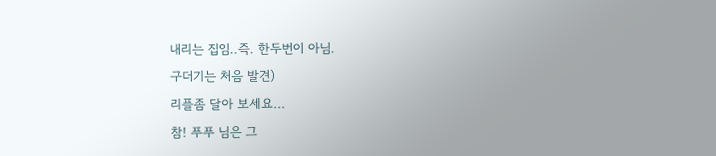내리는 집임..즉. 한두번이 아님.
구더기는 처음 발견)
리플좀 달아 보세요...
참! 푸푸 님은 그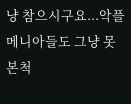냥 참으시구요...악플메니아들도 그냥 못본척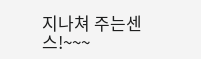지나쳐 주는센스!~~~